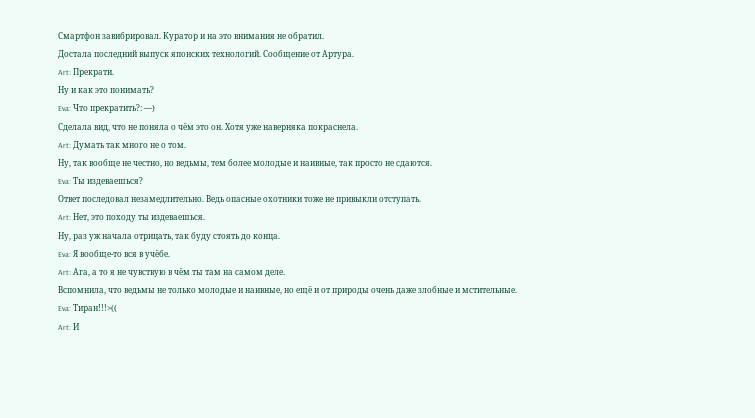Смартфон завибрировал. Куратор и на это внимания не обратил.
Достала последний выпуск японских технологий. Сообщение от Артура.
Art: Прекрати.
Ну и как это понимать?
Eva: Что прекратить?: —)
Сделала вид, что не поняла о чём это он. Хотя уже наверняка покраснела.
Art: Думать так много не о том.
Ну, так вообще не честно, но ведьмы, тем более молодые и наивные, так просто не сдаются.
Eva: Ты издеваешься?
Ответ последовал незамедлительно. Ведь опасные охотники тоже не привыкли отступать.
Art: Нет, это походу ты издеваешься.
Ну, раз уж начала отрицать, так буду стоять до конца.
Eva: Я вообще‑то вся в учёбе.
Art: Ага, а то я не чувствую в чём ты там на самом деле.
Вспомнила, что ведьмы не только молодые и наивные, но ещё и от природы очень даже злобные и мстительные.
Eva: Тиран!!!>((
Art: И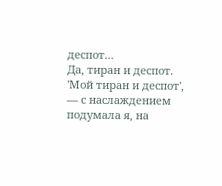деспот…
Да, тиран и деспот.
'Мой тиран и деспот', — с наслаждением подумала я, на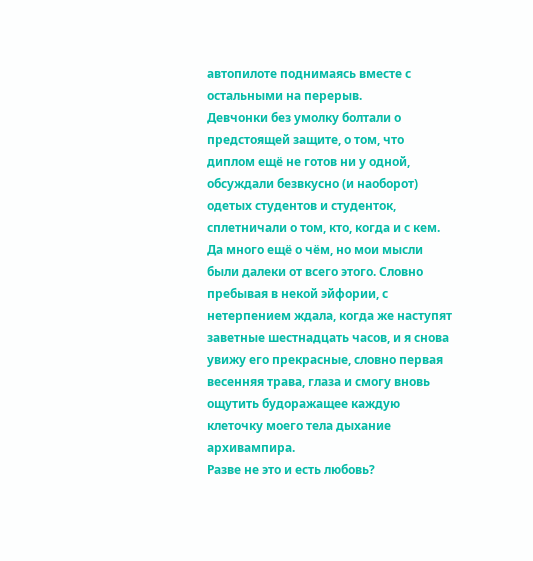автопилоте поднимаясь вместе с остальными на перерыв.
Девчонки без умолку болтали о предстоящей защите, о том, что диплом ещё не готов ни у одной, обсуждали безвкусно (и наоборот) одетых студентов и студенток, сплетничали о том, кто, когда и с кем. Да много ещё о чём, но мои мысли были далеки от всего этого. Словно пребывая в некой эйфории, с нетерпением ждала, когда же наступят заветные шестнадцать часов, и я снова увижу его прекрасные, словно первая весенняя трава, глаза и смогу вновь ощутить будоражащее каждую клеточку моего тела дыхание архивампира.
Разве не это и есть любовь?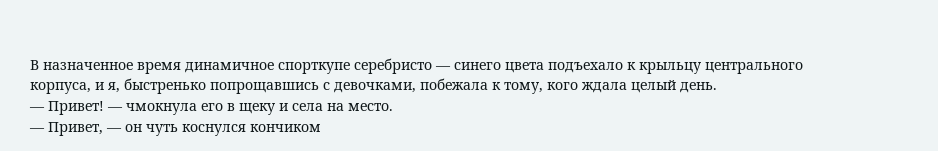В назначенное время динамичное спорткупе серебристо — синего цвета подъехало к крыльцу центрального корпуса, и я, быстренько попрощавшись с девочками, побежала к тому, кого ждала целый день.
— Привет! — чмокнула его в щеку и села на место.
— Привет, — он чуть коснулся кончиком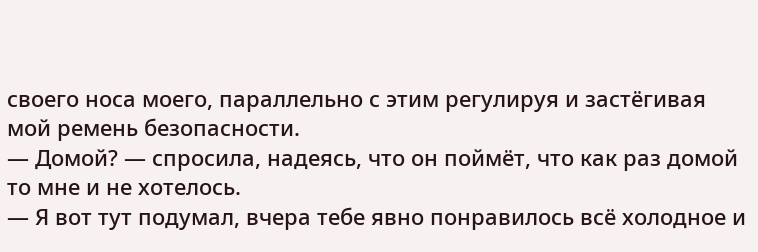своего носа моего, параллельно с этим регулируя и застёгивая мой ремень безопасности.
— Домой? — спросила, надеясь, что он поймёт, что как раз домой то мне и не хотелось.
— Я вот тут подумал, вчера тебе явно понравилось всё холодное и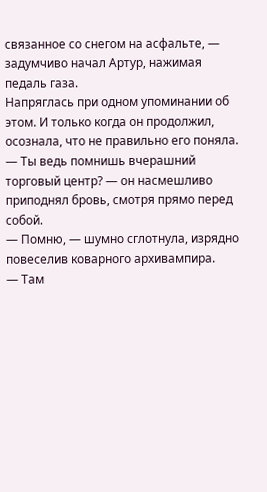связанное со снегом на асфальте, — задумчиво начал Артур, нажимая педаль газа.
Напряглась при одном упоминании об этом. И только когда он продолжил, осознала, что не правильно его поняла.
— Ты ведь помнишь вчерашний торговый центр? — он насмешливо приподнял бровь, смотря прямо перед собой.
— Помню, — шумно сглотнула, изрядно повеселив коварного архивампира.
— Там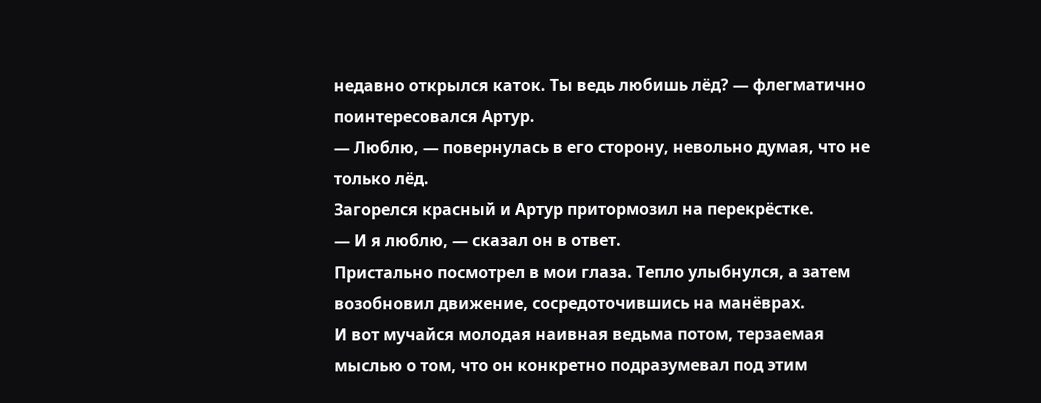недавно открылся каток. Ты ведь любишь лёд? — флегматично поинтересовался Артур.
— Люблю, — повернулась в его сторону, невольно думая, что не только лёд.
Загорелся красный и Артур притормозил на перекрёстке.
— И я люблю, — сказал он в ответ.
Пристально посмотрел в мои глаза. Тепло улыбнулся, а затем возобновил движение, сосредоточившись на манёврах.
И вот мучайся молодая наивная ведьма потом, терзаемая мыслью о том, что он конкретно подразумевал под этим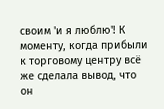своим 'и я люблю'! К моменту, когда прибыли к торговому центру всё же сделала вывод, что он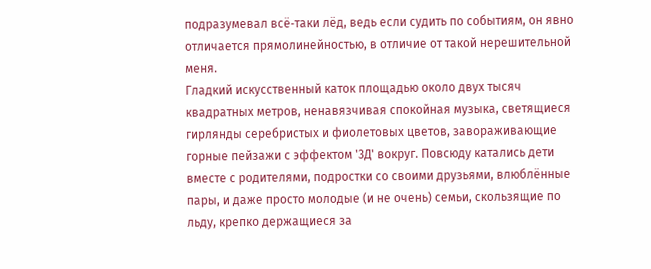подразумевал всё‑таки лёд, ведь если судить по событиям, он явно отличается прямолинейностью, в отличие от такой нерешительной меня.
Гладкий искусственный каток площадью около двух тысяч квадратных метров, ненавязчивая спокойная музыка, светящиеся гирлянды серебристых и фиолетовых цветов, завораживающие горные пейзажи с эффектом '3Д' вокруг. Повсюду катались дети вместе с родителями, подростки со своими друзьями, влюблённые пары, и даже просто молодые (и не очень) семьи, скользящие по льду, крепко держащиеся за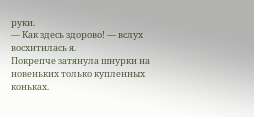руки.
— Как здесь здорово! — вслух восхитилась я.
Покрепче затянула шнурки на новеньких только купленных коньках.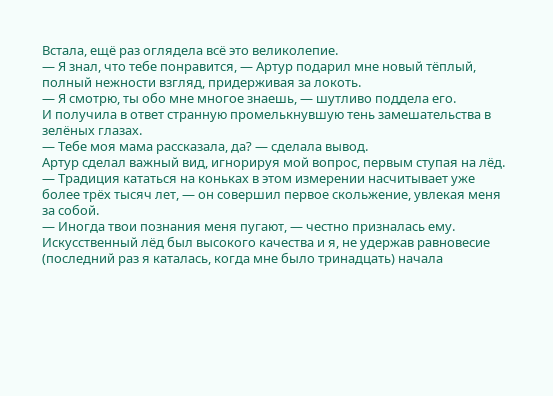Встала, ещё раз оглядела всё это великолепие.
— Я знал, что тебе понравится, — Артур подарил мне новый тёплый, полный нежности взгляд, придерживая за локоть.
— Я смотрю, ты обо мне многое знаешь, — шутливо поддела его.
И получила в ответ странную промелькнувшую тень замешательства в зелёных глазах.
— Тебе моя мама рассказала, да? — сделала вывод.
Артур сделал важный вид, игнорируя мой вопрос, первым ступая на лёд.
— Традиция кататься на коньках в этом измерении насчитывает уже более трёх тысяч лет, — он совершил первое скольжение, увлекая меня за собой.
— Иногда твои познания меня пугают, — честно призналась ему.
Искусственный лёд был высокого качества и я, не удержав равновесие (последний раз я каталась, когда мне было тринадцать) начала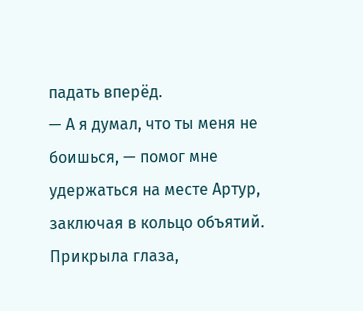падать вперёд.
— А я думал, что ты меня не боишься, — помог мне удержаться на месте Артур, заключая в кольцо объятий.
Прикрыла глаза,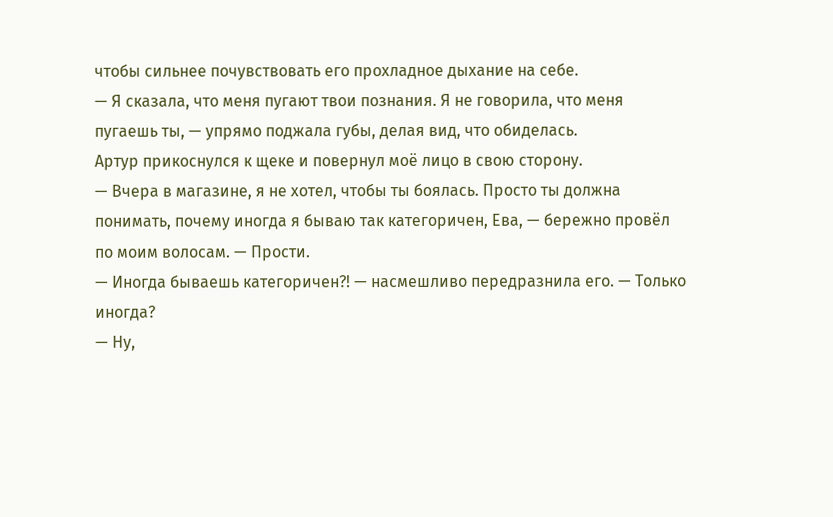чтобы сильнее почувствовать его прохладное дыхание на себе.
— Я сказала, что меня пугают твои познания. Я не говорила, что меня пугаешь ты, — упрямо поджала губы, делая вид, что обиделась.
Артур прикоснулся к щеке и повернул моё лицо в свою сторону.
— Вчера в магазине, я не хотел, чтобы ты боялась. Просто ты должна понимать, почему иногда я бываю так категоричен, Ева, — бережно провёл по моим волосам. — Прости.
— Иногда бываешь категоричен?! — насмешливо передразнила его. — Только иногда?
— Ну,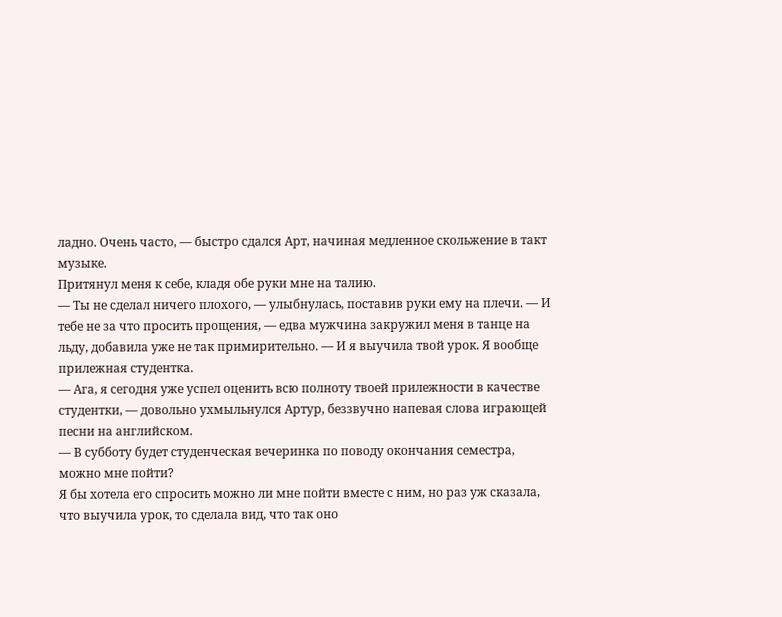ладно. Очень часто, — быстро сдался Арт, начиная медленное скольжение в такт музыке.
Притянул меня к себе, кладя обе руки мне на талию.
— Ты не сделал ничего плохого, — улыбнулась, поставив руки ему на плечи. — И тебе не за что просить прощения, — едва мужчина закружил меня в танце на льду, добавила уже не так примирительно. — И я выучила твой урок. Я вообще прилежная студентка.
— Ага, я сегодня уже успел оценить всю полноту твоей прилежности в качестве студентки, — довольно ухмыльнулся Артур, беззвучно напевая слова играющей песни на английском.
— В субботу будет студенческая вечеринка по поводу окончания семестра, можно мне пойти?
Я бы хотела его спросить можно ли мне пойти вместе с ним, но раз уж сказала, что выучила урок, то сделала вид, что так оно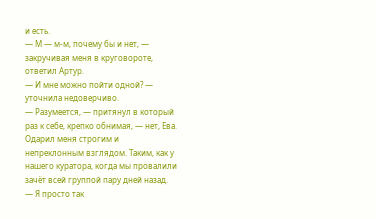и есть.
— М — м-м, почему бы и нет, — закручивая меня в круговороте, ответил Артур.
— И мне можно пойти одной? — уточнила недоверчиво.
— Разумеется, — притянул в который раз к себе, крепко обнимая, — нет, Ева.
Одарил меня строгим и непреклонным взглядом. Таким, как у нашего куратора, когда мы провалили зачёт всей группой пару дней назад.
— Я просто так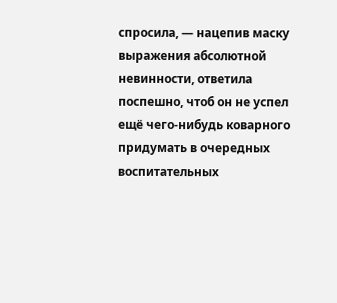спросила, — нацепив маску выражения абсолютной невинности, ответила поспешно, чтоб он не успел ещё чего‑нибудь коварного придумать в очередных воспитательных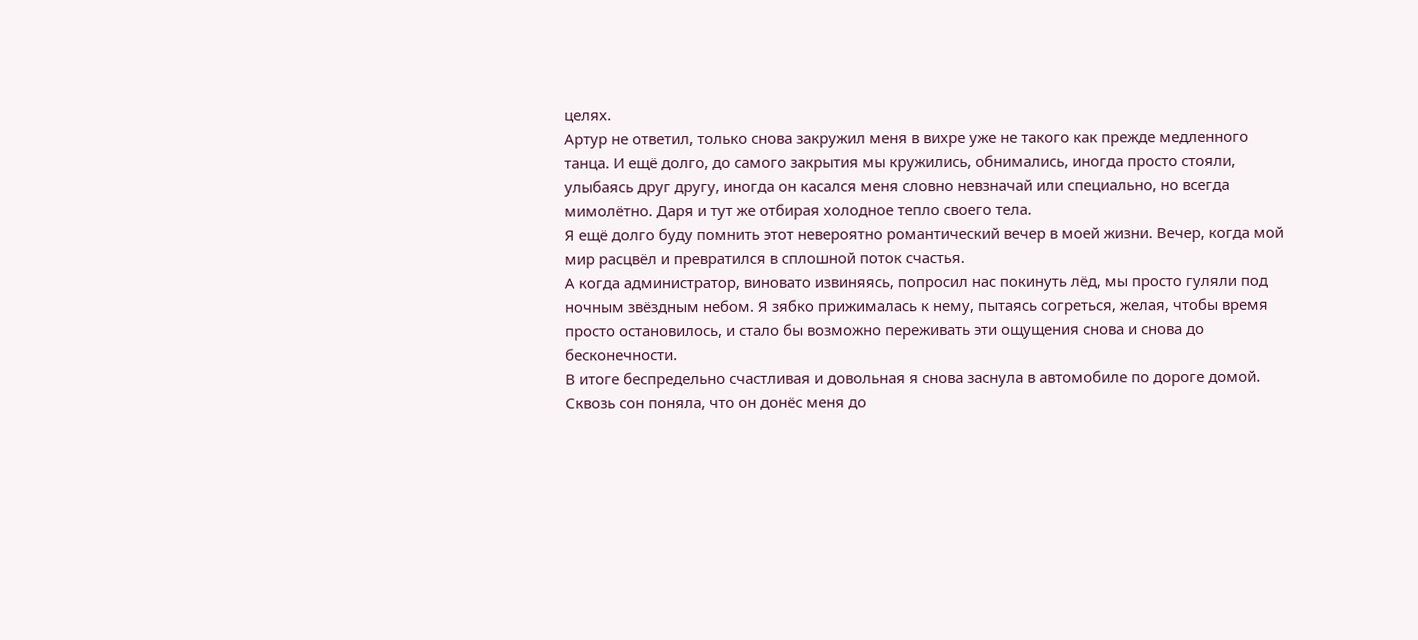целях.
Артур не ответил, только снова закружил меня в вихре уже не такого как прежде медленного танца. И ещё долго, до самого закрытия мы кружились, обнимались, иногда просто стояли, улыбаясь друг другу, иногда он касался меня словно невзначай или специально, но всегда мимолётно. Даря и тут же отбирая холодное тепло своего тела.
Я ещё долго буду помнить этот невероятно романтический вечер в моей жизни. Вечер, когда мой мир расцвёл и превратился в сплошной поток счастья.
А когда администратор, виновато извиняясь, попросил нас покинуть лёд, мы просто гуляли под ночным звёздным небом. Я зябко прижималась к нему, пытаясь согреться, желая, чтобы время просто остановилось, и стало бы возможно переживать эти ощущения снова и снова до бесконечности.
В итоге беспредельно счастливая и довольная я снова заснула в автомобиле по дороге домой. Сквозь сон поняла, что он донёс меня до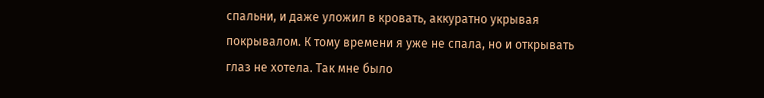спальни, и даже уложил в кровать, аккуратно укрывая покрывалом. К тому времени я уже не спала, но и открывать глаз не хотела. Так мне было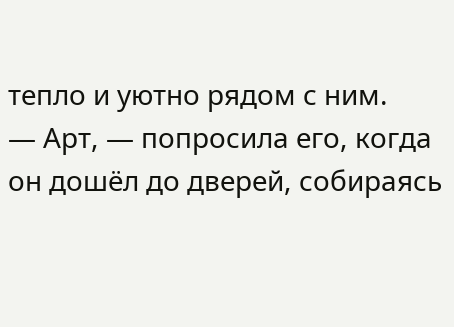тепло и уютно рядом с ним.
— Арт, — попросила его, когда он дошёл до дверей, собираясь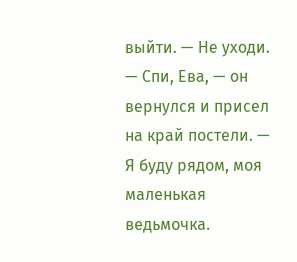выйти. — Не уходи.
— Спи, Ева, — он вернулся и присел на край постели. — Я буду рядом, моя маленькая ведьмочка.